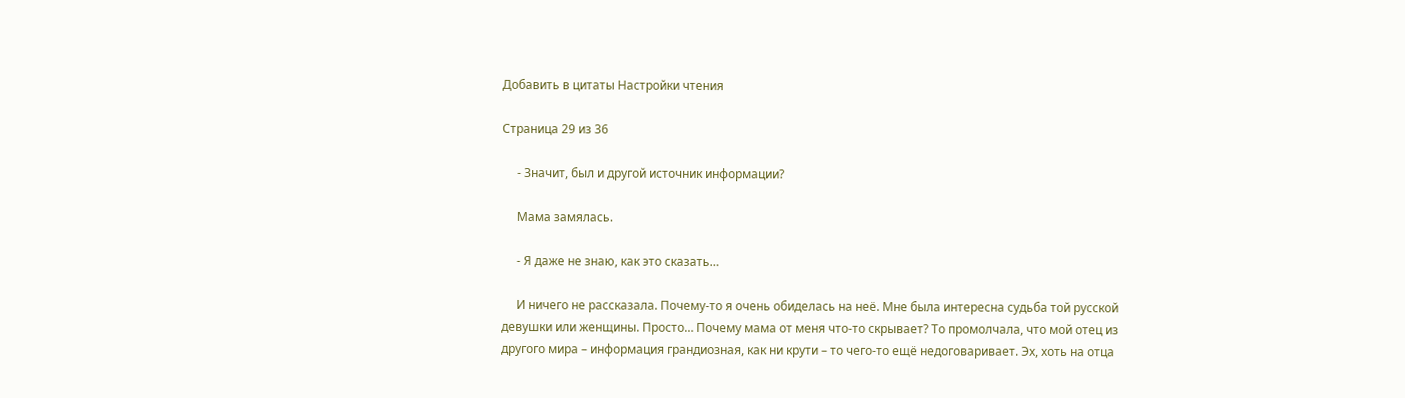Добавить в цитаты Настройки чтения

Страница 29 из 36

     - Значит, был и другой источник информации?

     Мама замялась.

     - Я даже не знаю, как это сказать…

     И ничего не рассказала. Почему-то я очень обиделась на неё. Мне была интересна судьба той русской девушки или женщины. Просто… Почему мама от меня что-то скрывает? То промолчала, что мой отец из другого мира – информация грандиозная, как ни крути – то чего-то ещё недоговаривает. Эх, хоть на отца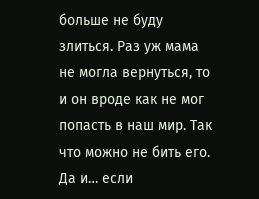больше не буду злиться. Раз уж мама не могла вернуться, то и он вроде как не мог попасть в наш мир. Так что можно не бить его. Да и… если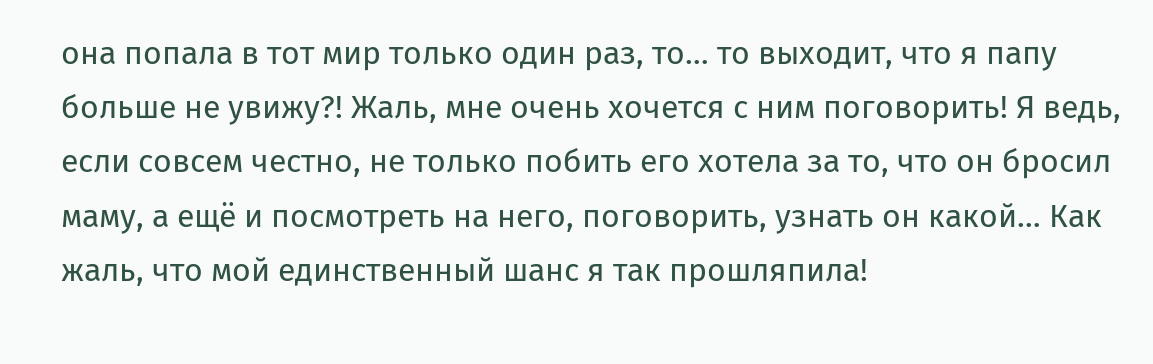она попала в тот мир только один раз, то… то выходит, что я папу больше не увижу?! Жаль, мне очень хочется с ним поговорить! Я ведь, если совсем честно, не только побить его хотела за то, что он бросил маму, а ещё и посмотреть на него, поговорить, узнать он какой… Как жаль, что мой единственный шанс я так прошляпила!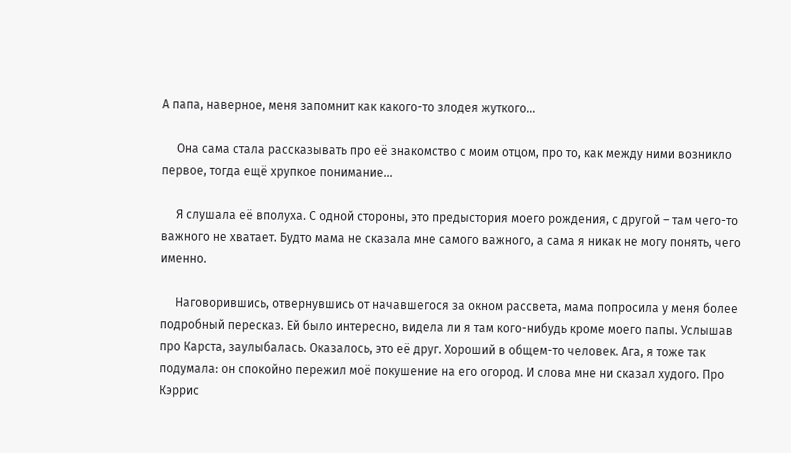А папа, наверное, меня запомнит как какого-то злодея жуткого…

     Она сама стала рассказывать про её знакомство с моим отцом, про то, как между ними возникло первое, тогда ещё хрупкое понимание…

     Я слушала её вполуха. С одной стороны, это предыстория моего рождения, с другой – там чего-то важного не хватает. Будто мама не сказала мне самого важного, а сама я никак не могу понять, чего именно.

     Наговорившись, отвернувшись от начавшегося за окном рассвета, мама попросила у меня более подробный пересказ. Ей было интересно, видела ли я там кого-нибудь кроме моего папы. Услышав про Карста, заулыбалась. Оказалось, это её друг. Хороший в общем-то человек. Ага, я тоже так подумала: он спокойно пережил моё покушение на его огород. И слова мне ни сказал худого. Про Кэррис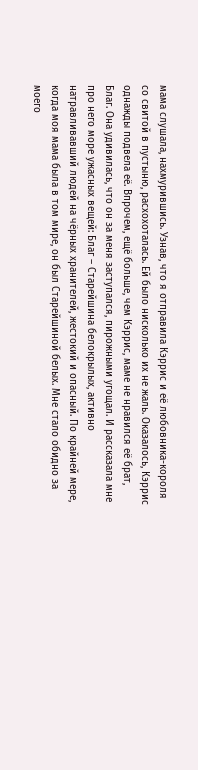мама слушала, нахмурившись. Узнав, что я отправила Кэррис и её любовника-короля со свитой в пустыню, расхохоталась. Ей было нисколько их не жаль. Оказалось, Кэррис однажды подвела её. Впрочем, ещё больше, чем Кэррис, маме не нравился её брат, Благ. Она удивилась, что он за меня заступался, пирожными угощал. И рассказала мне про него море ужасных вещей: Благ – Старейшина белокрылых, активно натравливавший людей на чёрных хранителей, жестокий и опасный. По крайней мере, когда моя мама была в том мире, он был Старейшиной белых. Мне стало обидно за моего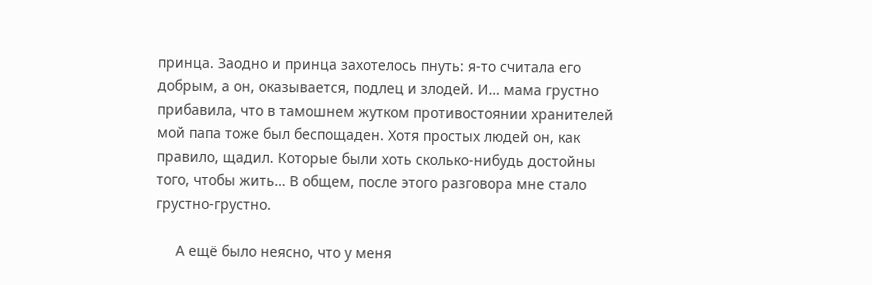принца. Заодно и принца захотелось пнуть: я-то считала его добрым, а он, оказывается, подлец и злодей. И… мама грустно прибавила, что в тамошнем жутком противостоянии хранителей мой папа тоже был беспощаден. Хотя простых людей он, как правило, щадил. Которые были хоть сколько-нибудь достойны того, чтобы жить… В общем, после этого разговора мне стало грустно-грустно.

     А ещё было неясно, что у меня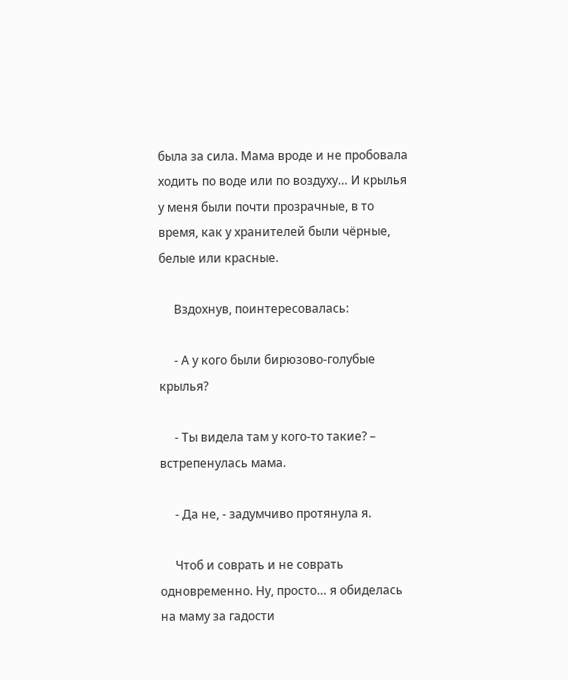была за сила. Мама вроде и не пробовала ходить по воде или по воздуху… И крылья у меня были почти прозрачные, в то время, как у хранителей были чёрные, белые или красные.

     Вздохнув, поинтересовалась:

     - А у кого были бирюзово-голубые крылья?

     - Ты видела там у кого-то такие? – встрепенулась мама.

     - Да не, - задумчиво протянула я.

     Чтоб и соврать и не соврать одновременно. Ну, просто… я обиделась на маму за гадости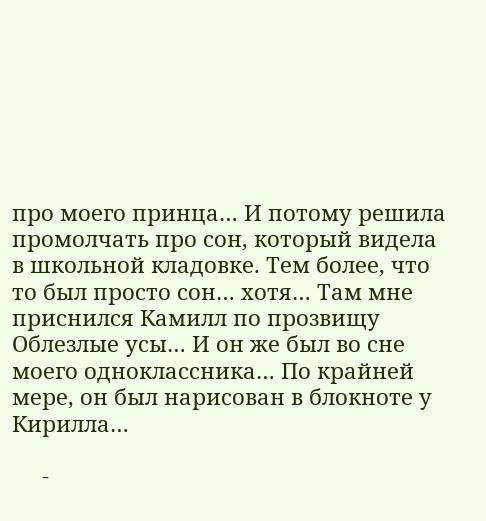про моего принца… И потому решила промолчать про сон, который видела в школьной кладовке. Тем более, что то был просто сон… хотя… Там мне приснился Камилл по прозвищу Облезлые усы… И он же был во сне моего одноклассника… По крайней мере, он был нарисован в блокноте у Кирилла…

     -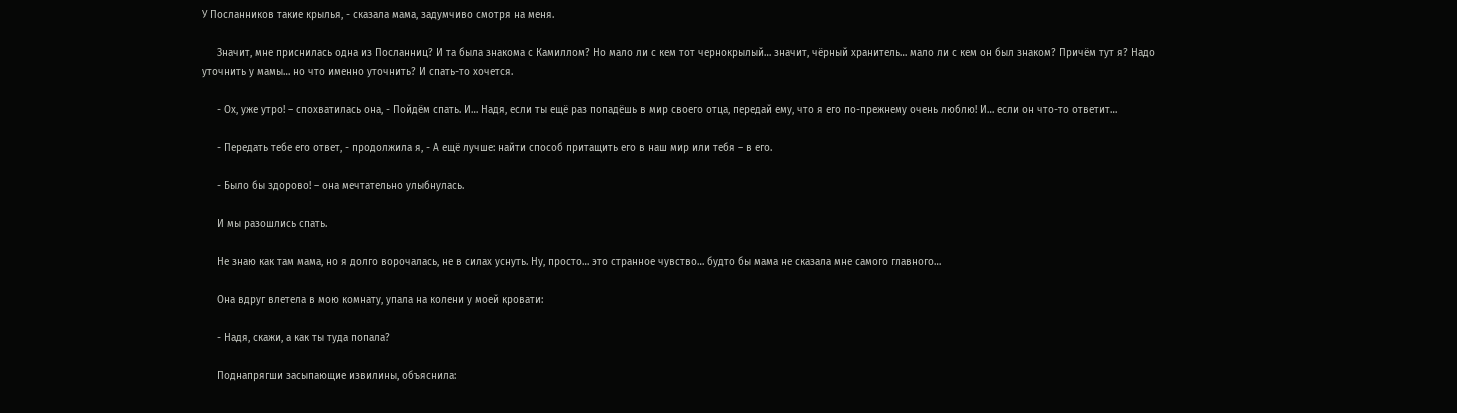У Посланников такие крылья, - сказала мама, задумчиво смотря на меня.

     Значит, мне приснилась одна из Посланниц? И та была знакома с Камиллом? Но мало ли с кем тот чернокрылый… значит, чёрный хранитель… мало ли с кем он был знаком? Причём тут я? Надо уточнить у мамы… но что именно уточнить? И спать-то хочется.

     - Ох, уже утро! – спохватилась она, - Пойдём спать. И… Надя, если ты ещё раз попадёшь в мир своего отца, передай ему, что я его по-прежнему очень люблю! И… если он что-то ответит…

     - Передать тебе его ответ, - продолжила я, - А ещё лучше: найти способ притащить его в наш мир или тебя – в его.

     - Было бы здорово! – она мечтательно улыбнулась.

     И мы разошлись спать.

     Не знаю как там мама, но я долго ворочалась, не в силах уснуть. Ну, просто… это странное чувство… будто бы мама не сказала мне самого главного…

     Она вдруг влетела в мою комнату, упала на колени у моей кровати:

     - Надя, скажи, а как ты туда попала?

     Поднапрягши засыпающие извилины, объяснила: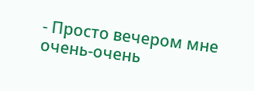- Просто вечером мне очень-очень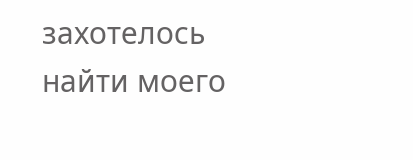захотелось найти моего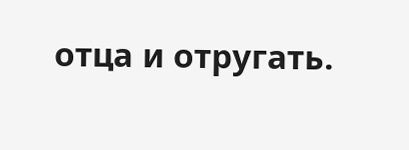отца и отругать.